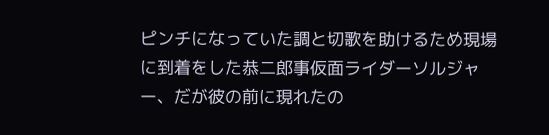ピンチになっていた調と切歌を助けるため現場に到着をした恭二郎事仮面ライダーソルジャー、だが彼の前に現れたの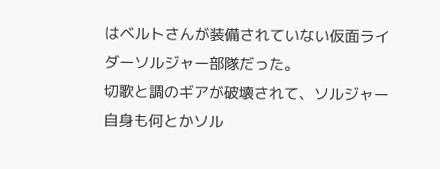はベルトさんが装備されていない仮面ライダーソルジャー部隊だった。
切歌と調のギアが破壊されて、ソルジャー自身も何とかソル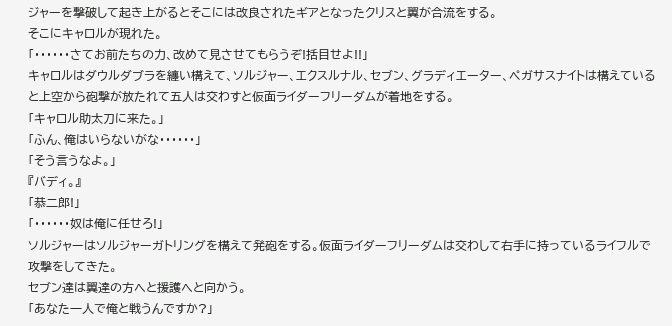ジャーを撃破して起き上がるとそこには改良されたギアとなったクリスと翼が合流をする。
そこにキャロルが現れた。
「・・・・・・さてお前たちの力、改めて見させてもらうぞ!括目せよ!!」
キャロルはダウルダブラを纏い構えて、ソルジャー、エクスルナル、セブン、グラディエーター、ペガサスナイトは構えていると上空から砲撃が放たれて五人は交わすと仮面ライダーフリーダムが着地をする。
「キャロル助太刀に来た。」
「ふん、俺はいらないがな・・・・・・」
「そう言うなよ。」
『バディ。』
「恭二郎!」
「・・・・・・奴は俺に任せろ!」
ソルジャーはソルジャーガトリングを構えて発砲をする。仮面ライダーフリーダムは交わして右手に持っているライフルで攻撃をしてきた。
セブン達は翼達の方へと援護へと向かう。
「あなた一人で俺と戦うんですか?」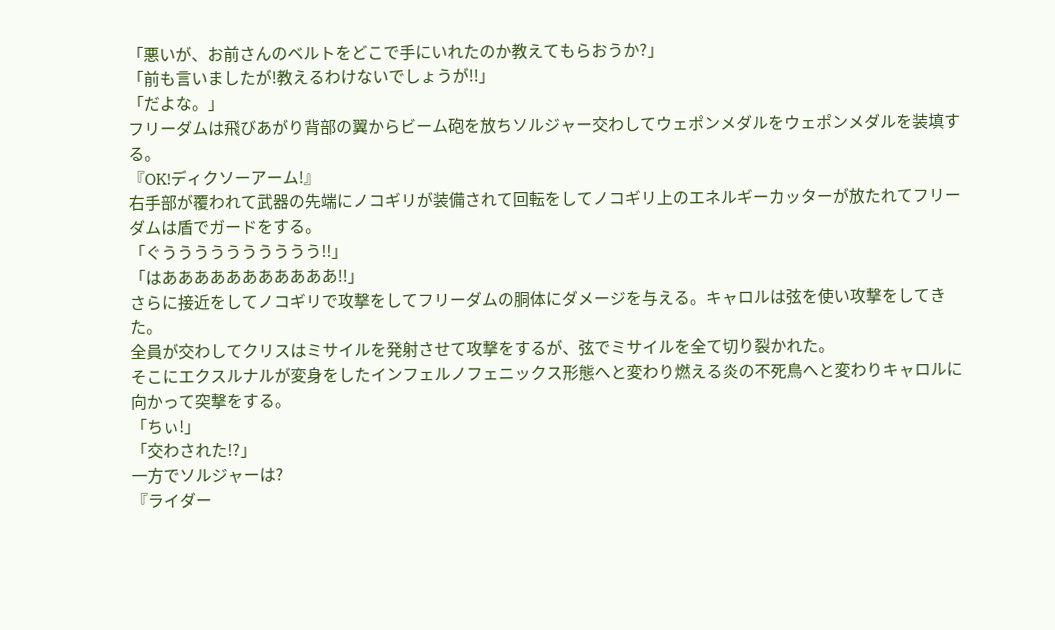「悪いが、お前さんのベルトをどこで手にいれたのか教えてもらおうか?」
「前も言いましたが!教えるわけないでしょうが!!」
「だよな。」
フリーダムは飛びあがり背部の翼からビーム砲を放ちソルジャー交わしてウェポンメダルをウェポンメダルを装填する。
『OK!ディクソーアーム!』
右手部が覆われて武器の先端にノコギリが装備されて回転をしてノコギリ上のエネルギーカッターが放たれてフリーダムは盾でガードをする。
「ぐうううううううううう!!」
「はあああああああああああ!!」
さらに接近をしてノコギリで攻撃をしてフリーダムの胴体にダメージを与える。キャロルは弦を使い攻撃をしてきた。
全員が交わしてクリスはミサイルを発射させて攻撃をするが、弦でミサイルを全て切り裂かれた。
そこにエクスルナルが変身をしたインフェルノフェニックス形態へと変わり燃える炎の不死鳥へと変わりキャロルに向かって突撃をする。
「ちぃ!」
「交わされた!?」
一方でソルジャーは?
『ライダー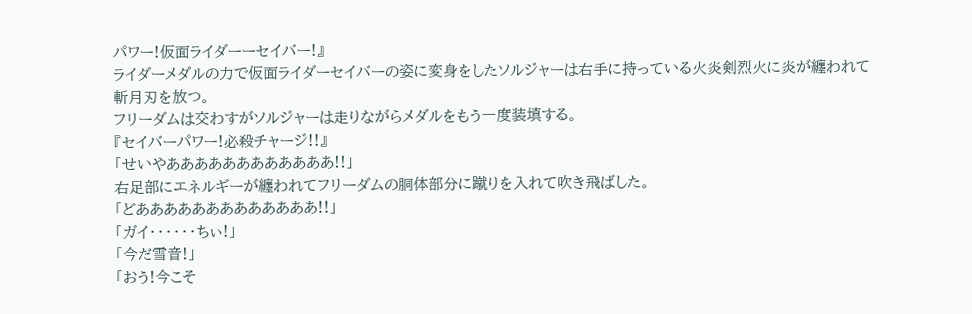パワー!仮面ライダーーセイバー!』
ライダーメダルの力で仮面ライダーセイバーの姿に変身をしたソルジャーは右手に持っている火炎剣烈火に炎が纏われて斬月刃を放つ。
フリーダムは交わすがソルジャーは走りながらメダルをもう一度装填する。
『セイバーパワー!必殺チャージ!!』
「せいやああああああああああああ!!」
右足部にエネルギーが纏われてフリーダムの胴体部分に蹴りを入れて吹き飛ばした。
「どあああああああああああああ!!」
「ガイ・・・・・・ちぃ!」
「今だ雪音!」
「おう!今こそ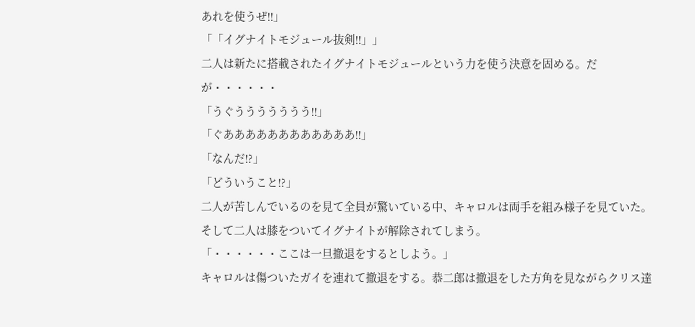あれを使うぜ!!」
「「イグナイトモジュール抜剣!!」」
二人は新たに搭載されたイグナイトモジュールという力を使う決意を固める。だが・・・・・・
「うぐううううううう!!」
「ぐああああああああああああ!!」
「なんだ!?」
「どういうこと!?」
二人が苦しんでいるのを見て全員が驚いている中、キャロルは両手を組み様子を見ていた。
そして二人は膝をついてイグナイトが解除されてしまう。
「・・・・・・ここは一旦撤退をするとしよう。」
キャロルは傷ついたガイを連れて撤退をする。恭二郎は撤退をした方角を見ながらクリス達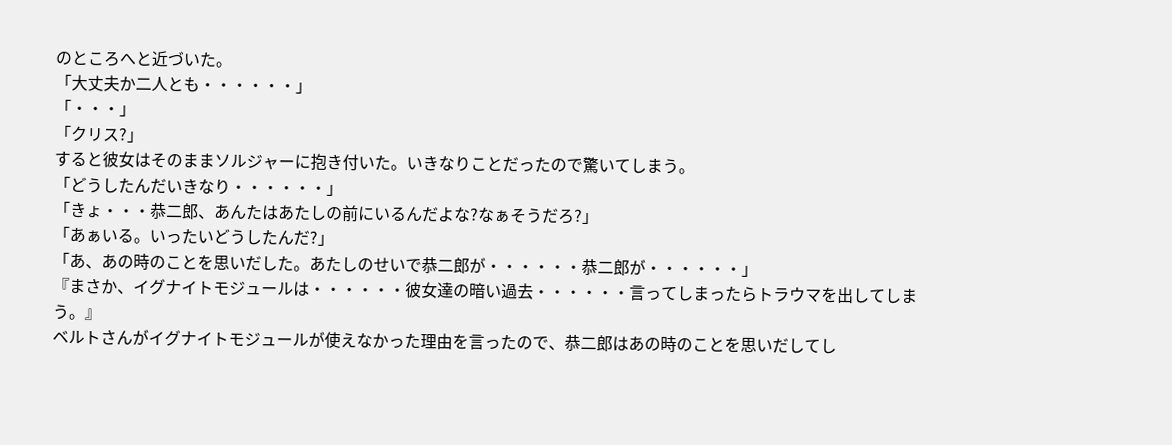のところへと近づいた。
「大丈夫か二人とも・・・・・・」
「・・・」
「クリス?」
すると彼女はそのままソルジャーに抱き付いた。いきなりことだったので驚いてしまう。
「どうしたんだいきなり・・・・・・」
「きょ・・・恭二郎、あんたはあたしの前にいるんだよな?なぁそうだろ?」
「あぁいる。いったいどうしたんだ?」
「あ、あの時のことを思いだした。あたしのせいで恭二郎が・・・・・・恭二郎が・・・・・・」
『まさか、イグナイトモジュールは・・・・・・彼女達の暗い過去・・・・・・言ってしまったらトラウマを出してしまう。』
ベルトさんがイグナイトモジュールが使えなかった理由を言ったので、恭二郎はあの時のことを思いだしてし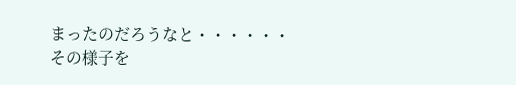まったのだろうなと・・・・・・
その様子を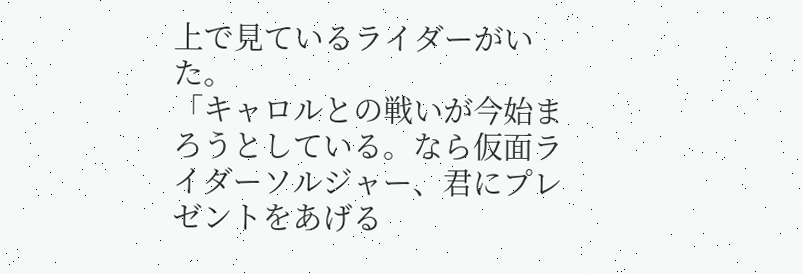上で見ているライダーがいた。
「キャロルとの戦いが今始まろうとしている。なら仮面ライダーソルジャー、君にプレゼントをあげる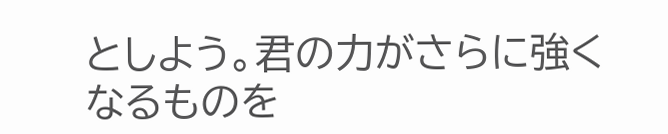としよう。君の力がさらに強くなるものを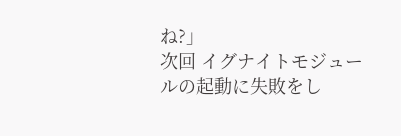ね?」
次回 イグナイトモジュールの起動に失敗をし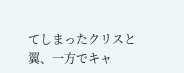てしまったクリスと翼、一方でキャ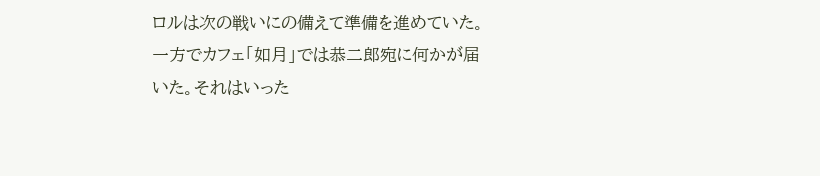ロルは次の戦いにの備えて準備を進めていた。
一方でカフェ「如月」では恭二郎宛に何かが届いた。それはいった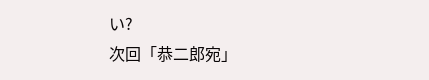い?
次回「恭二郎宛」